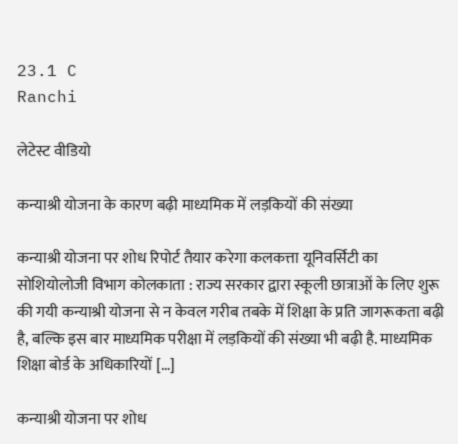23.1 C
Ranchi

लेटेस्ट वीडियो

कन्याश्री योजना के कारण बढ़ी माध्यमिक में लड़कियों की संख्या

कन्याश्री योजना पर शोध रिपोर्ट तैयार करेगा कलकत्ता यूनिवर्सिटी का सोशियोलोजी विभाग कोलकाता : राज्य सरकार द्वारा स्कूली छात्राओं के लिए शुरू की गयी कन्याश्री योजना से न केवल गरीब तबके में शिक्षा के प्रति जागरूकता बढ़ी है, बल्कि इस बार माध्यमिक परीक्षा में लड़कियों की संख्या भी बढ़ी है. माध्यमिक शिक्षा बोर्ड के अधिकारियों […]

कन्याश्री योजना पर शोध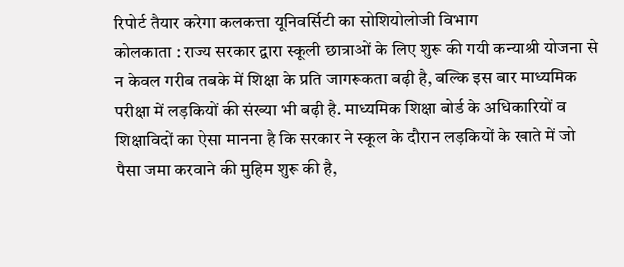रिपोर्ट तैयार करेगा कलकत्ता यूनिवर्सिटी का सोशियोलोजी विभाग
कोलकाता : राज्य सरकार द्वारा स्कूली छात्राओं के लिए शुरू की गयी कन्याश्री योजना से न केवल गरीब तबके में शिक्षा के प्रति जागरूकता बढ़ी है, बल्कि इस बार माध्यमिक परीक्षा में लड़कियों की संख्या भी बढ़ी है. माध्यमिक शिक्षा बोर्ड के अधिकारियों व शिक्षाविदों का ऐसा मानना है कि सरकार ने स्कूल के दौरान लड़कियों के खाते में जो पैसा जमा करवाने की मुहिम शुरू की है,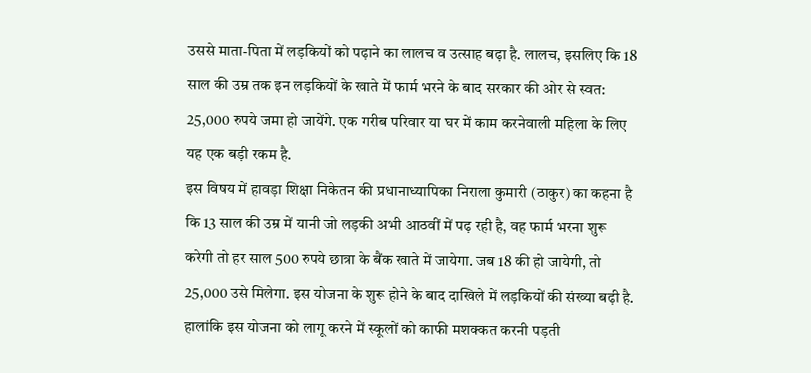उससे माता-पिता में लड़कियों को पढ़ाने का लालच व उत्साह बढ़ा है. लालच, इसलिए कि 18 साल की उम्र तक इन लड़कियों के खाते में फार्म भरने के बाद सरकार की ओर से स्वत: 25,000 रुपये जमा हो जायेंगे. एक गरीब परिवार या घर में काम करनेवाली महिला के लिए यह एक बड़ी रकम है.
इस विषय में हावड़ा शिक्षा निकेतन की प्रधानाध्यापिका निराला कुमारी (ठाकुर) का कहना है कि 13 साल की उम्र में यानी जो लड़की अभी आठवीं में पढ़ रही है, वह फार्म भरना शुरू करेगी तो हर साल 500 रुपये छात्रा के बैंक खाते में जायेगा. जब 18 की हो जायेगी, तो 25,000 उसे मिलेगा. इस योजना के शुरू होने के बाद दाखिले में लड़कियों की संख्या बढ़ी है.
हालांकि इस योजना को लागू करने में स्कूलों को काफी मशक्कत करनी पड़ती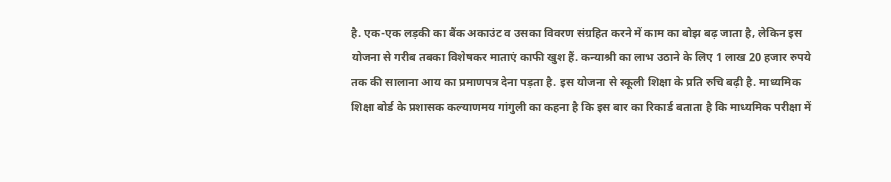है. एक-एक लड़की का बैंक अकाउंट व उसका विवरण संग्रहित करने में काम का बोझ बढ़ जाता है, लेकिन इस योजना से गरीब तबका विशेषकर माताएं काफी खुश हैं. कन्याश्री का लाभ उठाने के लिए 1 लाख 20 हजार रुपये तक की सालाना आय का प्रमाणपत्र देना पड़ता है. इस योजना से स्कूली शिक्षा के प्रति रुचि बढ़ी है. माध्यमिक शिक्षा बोर्ड के प्रशासक कल्याणमय गांगुली का कहना है कि इस बार का रिकार्ड बताता है कि माध्यमिक परीक्षा में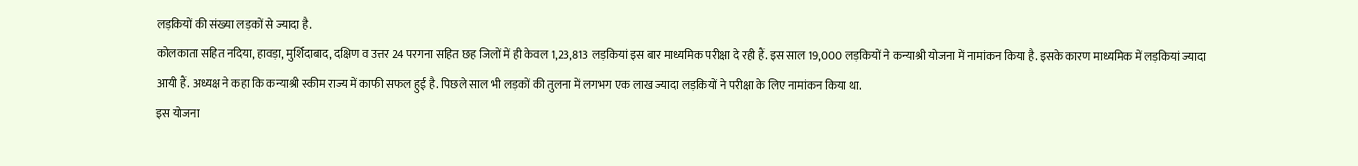लड़कियों की संख्या लड़कों से ज्यादा है.
कोलकाता सहित नदिया, हावड़ा, मुर्शिदाबाद, दक्षिण व उत्तर 24 परगना सहित छह जिलों में ही केवल 1,23,813 लड़कियां इस बार माध्यमिक परीक्षा दे रही हैं. इस साल 19,000 लड़कियों ने कन्याश्री योजना में नामांकन किया है. इसके कारण माध्यमिक में लड़कियां ज्यादा आयी हैं. अध्यक्ष ने कहा कि कन्याश्री स्कीम राज्य में काफी सफल हुई है. पिछले साल भी लड़कों की तुलना में लगभग एक लाख ज्यादा लड़कियों ने परीक्षा के लिए नामांकन किया था.
इस योजना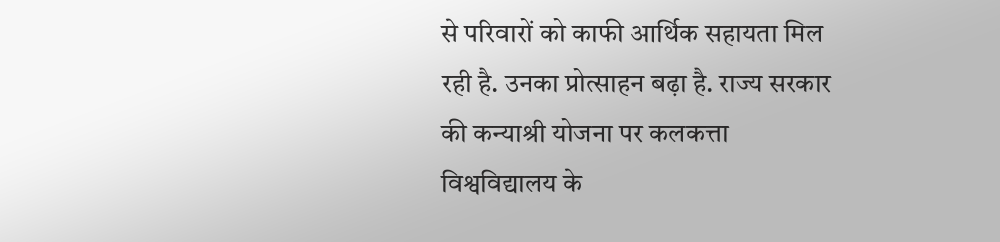से परिवारों को काफी आर्थिक सहायता मिल रही है. उनका प्रोत्साहन बढ़ा है. राज्य सरकार की कन्याश्री योजना पर कलकत्ता विश्वविद्यालय के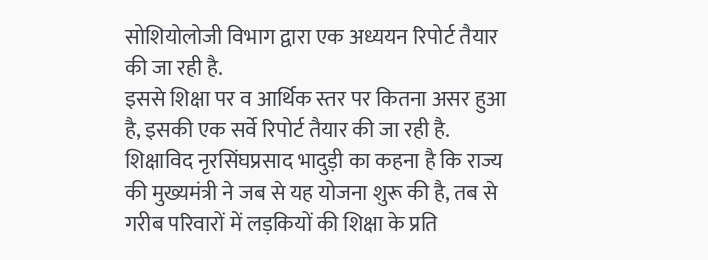सोशियोलोजी विभाग द्वारा एक अध्ययन रिपोर्ट तैयार की जा रही है.
इससे शिक्षा पर व आर्थिक स्तर पर कितना असर हुआ है, इसकी एक सर्वे रिपोर्ट तैयार की जा रही है. शिक्षाविद नृरसिंघप्रसाद भादुड़ी का कहना है कि राज्य की मुख्यमंत्री ने जब से यह योजना शुरू की है, तब से गरीब परिवारों में लड़कियों की शिक्षा के प्रति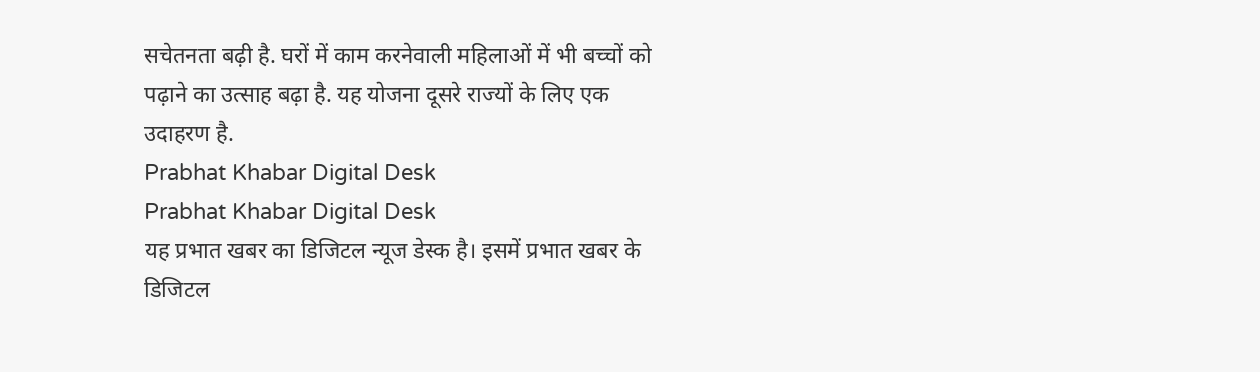सचेतनता बढ़ी है. घरों में काम करनेवाली महिलाओं में भी बच्चों को पढ़ाने का उत्साह बढ़ा है. यह योजना दूसरे राज्यों के लिए एक उदाहरण है.
Prabhat Khabar Digital Desk
Prabhat Khabar Digital Desk
यह प्रभात खबर का डिजिटल न्यूज डेस्क है। इसमें प्रभात खबर के डिजिटल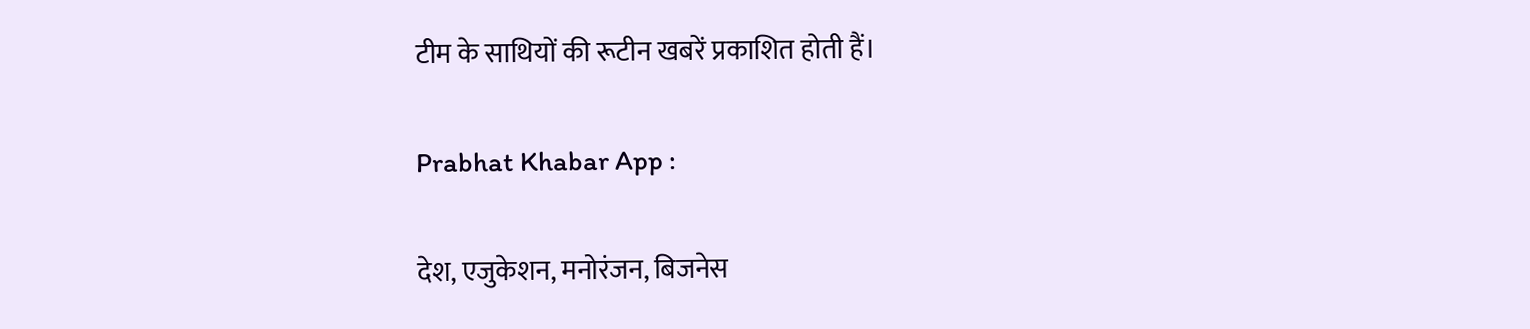टीम के साथियों की रूटीन खबरें प्रकाशित होती हैं।

Prabhat Khabar App :

देश, एजुकेशन, मनोरंजन, बिजनेस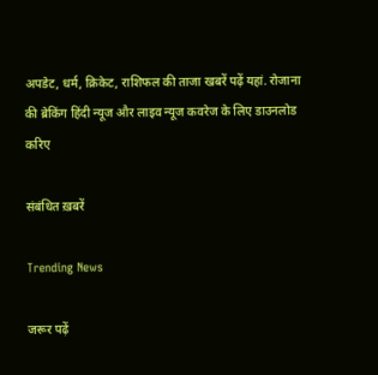अपडेट, धर्म, क्रिकेट, राशिफल की ताजा खबरें पढ़ें यहां. रोजाना की ब्रेकिंग हिंदी न्यूज और लाइव न्यूज कवरेज के लिए डाउनलोड करिए

संबंधित ख़बरें

Trending News

जरूर पढ़ें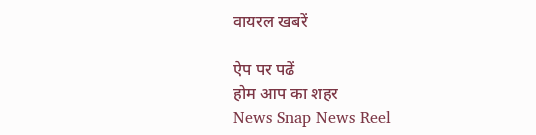वायरल खबरें

ऐप पर पढें
होम आप का शहर
News Snap News Reel